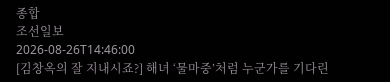종합
조선일보
2026-08-26T14:46:00
[김창옥의 잘 지내시죠?] 해녀 ‘물마중’처럼 누군가를 기다린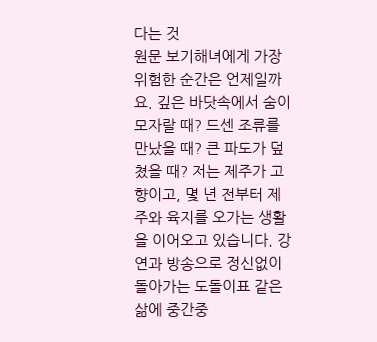다는 것
원문 보기해녀에게 가장 위험한 순간은 언제일까요. 깊은 바닷속에서 숨이 모자랄 때? 드센 조류를 만났을 때? 큰 파도가 덮쳤을 때? 저는 제주가 고향이고, 몇 년 전부터 제주와 육지를 오가는 생활을 이어오고 있습니다. 강연과 방송으로 정신없이 돌아가는 도돌이표 같은 삶에 중간중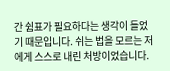간 쉼표가 필요하다는 생각이 들었기 때문입니다. 쉬는 법을 모르는 저에게 스스로 내린 처방이었습니다.